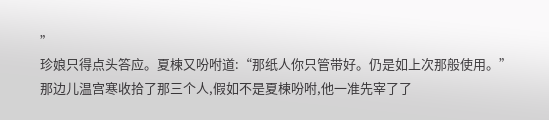”
珍娘只得点头答应。夏楝又吩咐道:“那纸人你只管带好。仍是如上次那般使用。”
那边儿温宫寒收拾了那三个人,假如不是夏楝吩咐,他一准先宰了了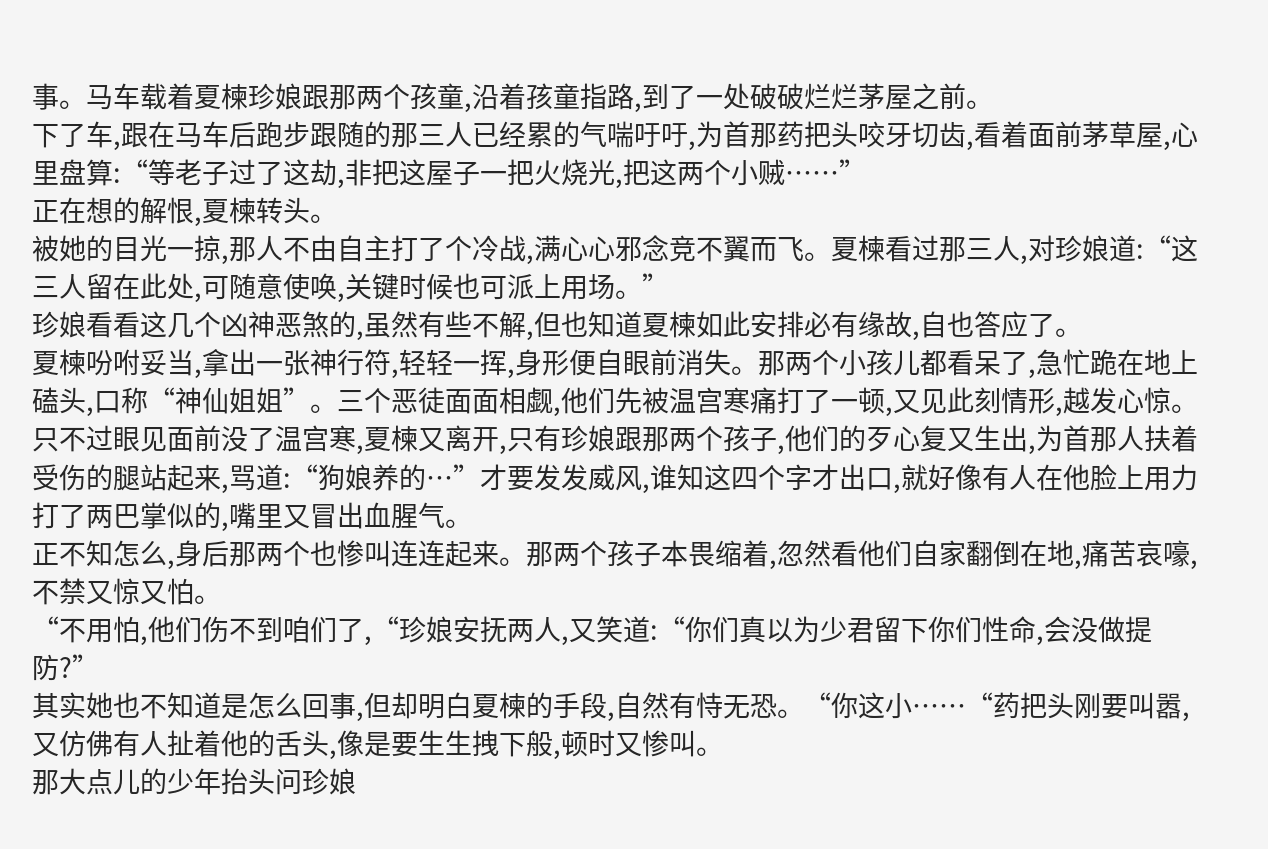事。马车载着夏楝珍娘跟那两个孩童,沿着孩童指路,到了一处破破烂烂茅屋之前。
下了车,跟在马车后跑步跟随的那三人已经累的气喘吁吁,为首那药把头咬牙切齿,看着面前茅草屋,心里盘算:“等老子过了这劫,非把这屋子一把火烧光,把这两个小贼……”
正在想的解恨,夏楝转头。
被她的目光一掠,那人不由自主打了个冷战,满心心邪念竞不翼而飞。夏楝看过那三人,对珍娘道:“这三人留在此处,可随意使唤,关键时候也可派上用场。”
珍娘看看这几个凶神恶煞的,虽然有些不解,但也知道夏楝如此安排必有缘故,自也答应了。
夏楝吩咐妥当,拿出一张神行符,轻轻一挥,身形便自眼前消失。那两个小孩儿都看呆了,急忙跪在地上磕头,口称“神仙姐姐”。三个恶徒面面相觑,他们先被温宫寒痛打了一顿,又见此刻情形,越发心惊。
只不过眼见面前没了温宫寒,夏楝又离开,只有珍娘跟那两个孩子,他们的歹心复又生出,为首那人扶着受伤的腿站起来,骂道:“狗娘养的…”才要发发威风,谁知这四个字才出口,就好像有人在他脸上用力打了两巴掌似的,嘴里又冒出血腥气。
正不知怎么,身后那两个也惨叫连连起来。那两个孩子本畏缩着,忽然看他们自家翻倒在地,痛苦哀嚎,不禁又惊又怕。
“不用怕,他们伤不到咱们了,“珍娘安抚两人,又笑道:“你们真以为少君留下你们性命,会没做提防?”
其实她也不知道是怎么回事,但却明白夏楝的手段,自然有恃无恐。“你这小……“药把头刚要叫嚣,又仿佛有人扯着他的舌头,像是要生生拽下般,顿时又惨叫。
那大点儿的少年抬头问珍娘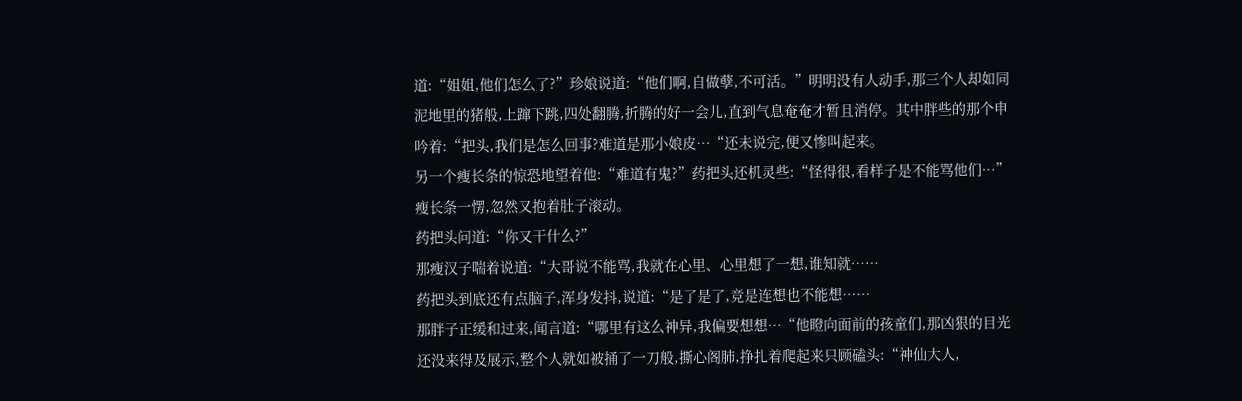道:“姐姐,他们怎么了?”珍娘说道:“他们啊,自做孽,不可活。”明明没有人动手,那三个人却如同泥地里的猪般,上蹿下跳,四处翻腾,折腾的好一会儿,直到气息奄奄才暂且消停。其中胖些的那个申吟着:“把头,我们是怎么回事?难道是那小娘皮…“还未说完,便又惨叫起来。
另一个瘦长条的惊恐地望着他:“难道有鬼?”药把头还机灵些:“怪得很,看样子是不能骂他们…”瘦长条一愣,忽然又抱着肚子滚动。
药把头问道:“你又干什么?”
那瘦汉子喘着说道:“大哥说不能骂,我就在心里、心里想了一想,谁知就……
药把头到底还有点脑子,浑身发抖,说道:“是了是了,竞是连想也不能想……
那胖子正缓和过来,闻言道:“哪里有这么神异,我偏要想想…“他瞪向面前的孩童们,那凶狠的目光还没来得及展示,整个人就如被捅了一刀般,撕心阁肺,挣扎着爬起来只顾磕头:“神仙大人,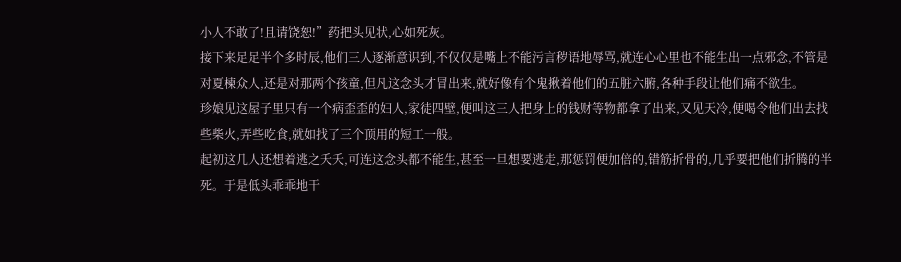小人不敢了!且请饶恕!”药把头见状,心如死灰。
接下来足足半个多时辰,他们三人逐渐意识到,不仅仅是嘴上不能污言秽语地辱骂,就连心心里也不能生出一点邪念,不管是对夏楝众人,还是对那两个孩童,但凡这念头才冒出来,就好像有个鬼揪着他们的五脏六腑,各种手段让他们痛不欲生。
珍娘见这屋子里只有一个病歪歪的妇人,家徒四壁,便叫这三人把身上的钱财等物都拿了出来,又见天冷,便喝令他们出去找些柴火,弄些吃食,就如找了三个顶用的短工一般。
起初这几人还想着逃之夭夭,可连这念头都不能生,甚至一旦想要逃走,那惩罚便加倍的,错筋折骨的,几乎要把他们折腾的半死。于是低头乖乖地干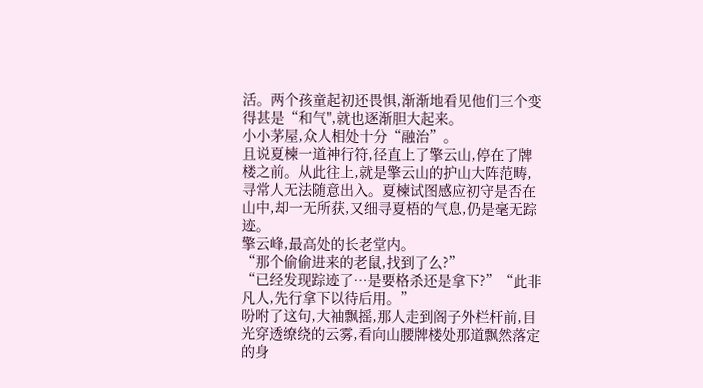活。两个孩童起初还畏惧,渐渐地看见他们三个变得甚是“和气",就也逐渐胆大起来。
小小茅屋,众人相处十分“融治”。
且说夏楝一道神行符,径直上了擎云山,停在了牌楼之前。从此往上,就是擎云山的护山大阵范畴,寻常人无法随意出入。夏楝试图感应初守是否在山中,却一无所获,又细寻夏梧的气息,仍是毫无踪迹。
擎云峰,最高处的长老堂内。
“那个偷偷进来的老鼠,找到了么?”
“已经发现踪迹了…是要格杀还是拿下?”“此非凡人,先行拿下以待后用。”
吩咐了这句,大袖飘摇,那人走到阁子外栏杆前,目光穿透缭绕的云雾,看向山腰牌楼处那道飘然落定的身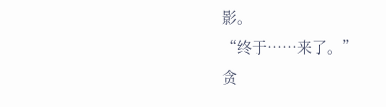影。
“终于……来了。”
贪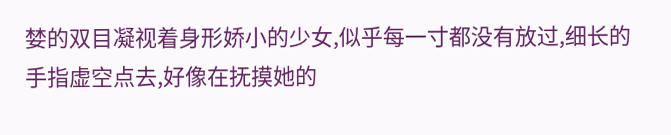婪的双目凝视着身形娇小的少女,似乎每一寸都没有放过,细长的手指虚空点去,好像在抚摸她的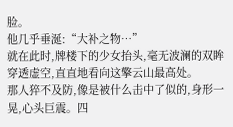脸。
他几乎垂涎:“大补之物…”
就在此时,牌楼下的少女抬头,毫无波澜的双眸穿透虚空,直直地看向这擎云山最高处。
那人猝不及防,像是被什么击中了似的,身形一晃,心头巨震。四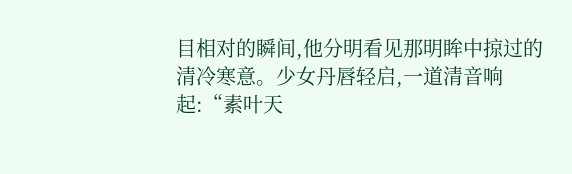目相对的瞬间,他分明看见那明眸中掠过的清冷寒意。少女丹唇轻启,一道清音响起:“素叶天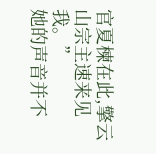官夏楝在此,擎云山宗主速来见我。”
她的声音并不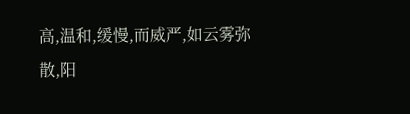高,温和,缓慢,而威严,如云雾弥散,阳